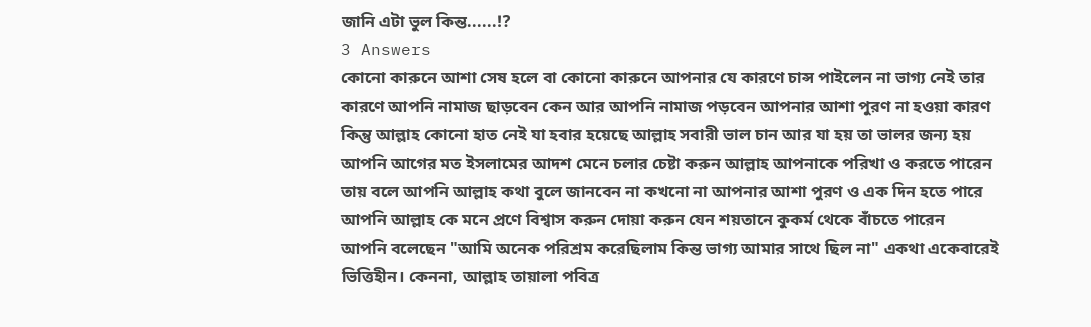জানি এটা ভুল কিন্ত......!?
3 Answers
কোনো কারুনে আশা সেষ হলে বা কোনো কারুনে আপনার যে কারণে চান্স পাইলেন না ভাগ্য নেই তার কারণে আপনি নামাজ ছাড়বেন কেন আর আপনি নামাজ পড়বেন আপনার আশা পুরণ না হওয়া কারণ কিন্তু আল্লাহ কোনো হাত নেই যা হবার হয়েছে আল্লাহ সবারী ভাল চান আর যা হয় তা ভালর জন্য হয় আপনি আগের মত ইসলামের আদশ মেনে চলার চেষ্টা করুন আল্লাহ আপনাকে পরিখা ও করতে পারেন তায় বলে আপনি আল্লাহ কথা বুলে জানবেন না কখনো না আপনার আশা পুরণ ও এক দিন হতে পারে আপনি আল্লাহ কে মনে প্রণে বিশ্বাস করুন দোয়া করুন যেন শয়তানে কুকর্ম থেকে বাঁচতে পারেন
আপনি বলেছেন "আমি অনেক পরিশ্রম করেছিলাম কিন্ত ভাগ্য আমার সাথে ছিল না" একথা একেবারেই ভিত্তিহীন। কেননা, আল্লাহ তায়ালা পবিত্র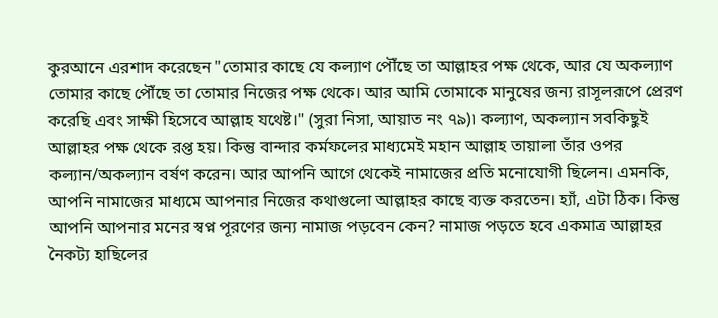কুরআনে এরশাদ করেছেন "তোমার কাছে যে কল্যাণ পৌঁছে তা আল্লাহর পক্ষ থেকে, আর যে অকল্যাণ তোমার কাছে পৌঁছে তা তোমার নিজের পক্ষ থেকে। আর আমি তোমাকে মানুষের জন্য রাসূলরূপে প্রেরণ করেছি এবং সাক্ষী হিসেবে আল্লাহ যথেষ্ট।" (সুরা নিসা, আয়াত নং ৭৯)৷ কল্যাণ, অকল্যান সবকিছুই আল্লাহর পক্ষ থেকে রপ্ত হয়। কিন্তু বান্দার কর্মফলের মাধ্যমেই মহান আল্লাহ তায়ালা তাঁর ওপর কল্যান/অকল্যান বর্ষণ করেন। আর আপনি আগে থেকেই নামাজের প্রতি মনোযোগী ছিলেন। এমনকি, আপনি নামাজের মাধ্যমে আপনার নিজের কথাগুলো আল্লাহর কাছে ব্যক্ত করতেন। হ্যাঁ, এটা ঠিক। কিন্তু আপনি আপনার মনের স্বপ্ন পূরণের জন্য নামাজ পড়বেন কেন? নামাজ পড়তে হবে একমাত্র আল্লাহর নৈকট্য হাছিলের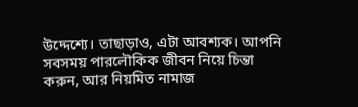উদ্দেশ্যে। তাছাড়াও, এটা আবশ্যক। আপনি সবসময় পারলৌকিক জীবন নিয়ে চিন্তা করুন, আর নিয়মিত নামাজ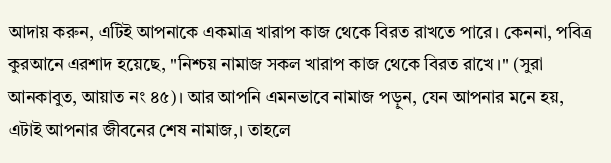আদায় করুন, এটিই আপনাকে একমাত্র খারাপ কাজ থেকে বিরত রাখতে পারে। কেননা, পবিত্র কুরআনে এরশাদ হয়েছে, "নিশ্চয় নামাজ সকল খারাপ কাজ থেকে বিরত রাখে।" (সুরা আনকাবুত, আয়াত নং ৪৫)। আর আপনি এমনভাবে নামাজ পড়ুন, যেন আপনার মনে হয়, এটাই আপনার জীবনের শেষ নামাজ,। তাহলে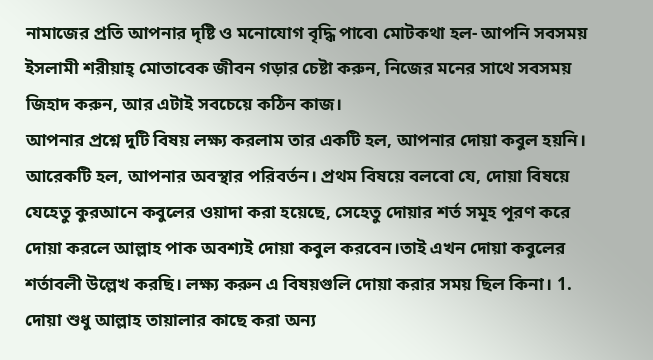নামাজের প্রতি আপনার দৃষ্টি ও মনোযোগ বৃদ্ধি পাবে৷ মোটকথা হল- আপনি সবসময় ইসলামী শরীয়াহ্ মোতাবেক জীবন গড়ার চেষ্টা করুন, নিজের মনের সাথে সবসময় জিহাদ করুন, আর এটাই সবচেয়ে কঠিন কাজ।
আপনার প্রশ্নে দুটি বিষয় লক্ষ্য করলাম তার একটি হল, আপনার দোয়া কবুল হয়নি। আরেকটি হল, আপনার অবস্থার পরিবর্তন। প্রথম বিষয়ে বলবো যে, দোয়া বিষয়ে যেহেতু কুরআনে কবুলের ওয়াদা করা হয়েছে, সেহেতু দোয়ার শর্ত সমূহ পূরণ করে দোয়া করলে আল্লাহ পাক অবশ্যই দোয়া কবুল করবেন।তাই এখন দোয়া কবুলের শর্তাবলী উল্লেখ করছি। লক্ষ্য করুন এ বিষয়গুলি দোয়া করার সময় ছিল কিনা। 1. দোয়া শুধু আল্লাহ তায়ালার কাছে করা অন্য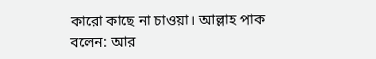কারো কাছে না চাওয়া। আল্লাহ পাক বলেন: আর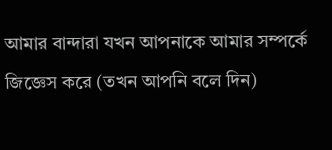আমার বান্দারা যখন আপনাকে আমার সম্পর্কে জিজ্ঞেস করে (তখন আপনি বলে দিন)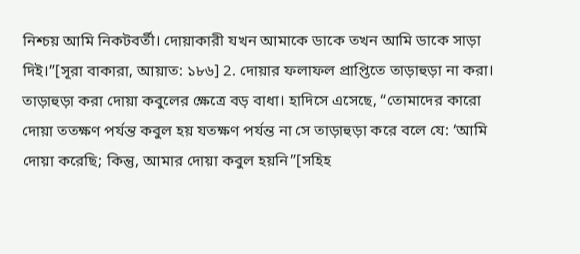নিশ্চয় আমি নিকটবর্তী। দোয়াকারী যখন আমাকে ডাকে তখন আমি ডাকে সাড়া দিই।”[সূরা বাকারা, আয়াত: ১৮৬] 2. দোয়ার ফলাফল প্রাপ্তিতে তাড়াহুড়া না করা। তাড়াহুড়া করা দোয়া কবুলের ক্ষেত্রে বড় বাধা। হাদিসে এসেছে, “তোমাদের কারো দোয়া ততক্ষণ পর্যন্ত কবুল হয় যতক্ষণ পর্যন্ত না সে তাড়াহুড়া করে বলে যে: ‘আমি দোয়া করেছি; কিন্তু, আমার দোয়া কবুল হয়নি”[সহিহ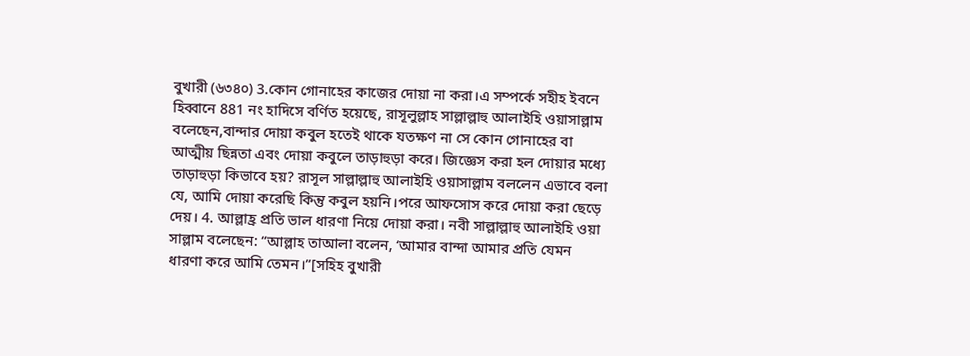বুখারী (৬৩৪০) 3.কোন গোনাহের কাজের দোয়া না করা।এ সম্পর্কে সহীহ ইবনে হিব্বানে 881 নং হাদিসে বর্ণিত হয়েছে, রাসূলুল্লাহ সাল্লাল্লাহু আলাইহি ওয়াসাল্লাম বলেছেন,বান্দার দোয়া কবুল হতেই থাকে যতক্ষণ না সে কোন গোনাহের বা আত্মীয় ছিন্নতা এবং দোয়া কবুলে তাড়াহুড়া করে। জিজ্ঞেস করা হল দোয়ার মধ্যে তাড়াহুড়া কিভাবে হয়? রাসূল সাল্লাল্লাহু আলাইহি ওয়াসাল্লাম বললেন এভাবে বলা যে, আমি দোয়া করেছি কিন্তু কবুল হয়নি।পরে আফসোস করে দোয়া করা ছেড়ে দেয়। 4. আল্লাহ্র প্রতি ভাল ধারণা নিয়ে দোয়া করা। নবী সাল্লাল্লাহু আলাইহি ওয়া সাল্লাম বলেছেন: “আল্লাহ তাআলা বলেন, ‘আমার বান্দা আমার প্রতি যেমন ধারণা করে আমি তেমন।”[সহিহ বুখারী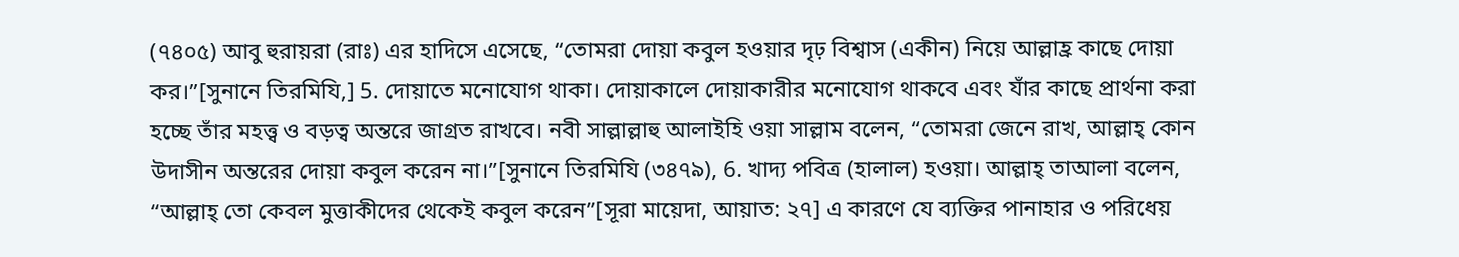(৭৪০৫) আবু হুরায়রা (রাঃ) এর হাদিসে এসেছে, “তোমরা দোয়া কবুল হওয়ার দৃঢ় বিশ্বাস (একীন) নিয়ে আল্লাহ্র কাছে দোয়া কর।”[সুনানে তিরমিযি,] 5. দোয়াতে মনোযোগ থাকা। দোয়াকালে দোয়াকারীর মনোযোগ থাকবে এবং যাঁর কাছে প্রার্থনা করা হচ্ছে তাঁর মহত্ত্ব ও বড়ত্ব অন্তরে জাগ্রত রাখবে। নবী সাল্লাল্লাহু আলাইহি ওয়া সাল্লাম বলেন, “তোমরা জেনে রাখ, আল্লাহ্ কোন উদাসীন অন্তরের দোয়া কবুল করেন না।”[সুনানে তিরমিযি (৩৪৭৯), 6. খাদ্য পবিত্র (হালাল) হওয়া। আল্লাহ্ তাআলা বলেন, “আল্লাহ্ তো কেবল মুত্তাকীদের থেকেই কবুল করেন”[সূরা মায়েদা, আয়াত: ২৭] এ কারণে যে ব্যক্তির পানাহার ও পরিধেয়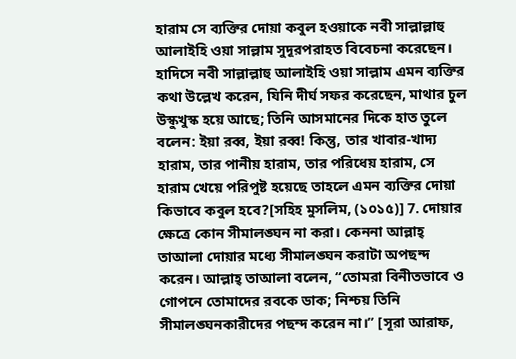হারাম সে ব্যক্তির দোয়া কবুল হওয়াকে নবী সাল্লাল্লাহু আলাইহি ওয়া সাল্লাম সুদূরপরাহত বিবেচনা করেছেন। হাদিসে নবী সাল্লাল্লাহু আলাইহি ওয়া সাল্লাম এমন ব্যক্তির কথা উল্লেখ করেন, যিনি দীর্ঘ সফর করেছেন, মাথার চুল উস্কুখুস্ক হয়ে আছে; তিনি আসমানের দিকে হাত তুলে বলেন: ইয়া রব্ব, ইয়া রব্ব! কিন্তু, তার খাবার-খাদ্য হারাম, তার পানীয় হারাম, তার পরিধেয় হারাম, সে হারাম খেয়ে পরিপুষ্ট হয়েছে তাহলে এমন ব্যক্তির দোয়া কিভাবে কবুল হবে?[সহিহ মুসলিম, (১০১৫)] 7. দোয়ার ক্ষেত্রে কোন সীমালঙ্ঘন না করা। কেননা আল্লাহ্ তাআলা দোয়ার মধ্যে সীমালঙ্ঘন করাটা অপছন্দ করেন। আল্লাহ্ তাআলা বলেন, “তোমরা বিনীতভাবে ও গোপনে তোমাদের রবকে ডাক; নিশ্চয় তিনি সীমালঙ্ঘনকারীদের পছন্দ করেন না।” [সূরা আরাফ,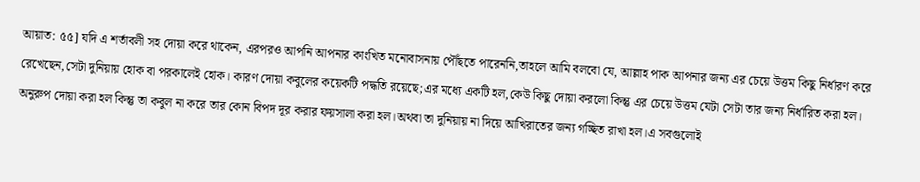আয়াত: ৫৫] যদি এ শর্তাবলী সহ দোয়া করে থাকেন, এরপরও আপনি আপনার কাংখিত মনোবাসনায় পৌঁছতে পারেননি,তাহলে আমি বলবো যে, আল্লাহ পাক আপনার জন্য এর চেয়ে উত্তম কিছু নির্ধারণ করে রেখেছেন,সেটা দুনিয়ায় হোক বা পরকালেই হোক। কারণ দোয়া কবুলের কয়েকটি পদ্ধতি রয়েছে;এর মধ্যে একটি হল,কেউ কিছু দোয়া করলো কিন্তু এর চেয়ে উত্তম যেটা সেটা তার জন্য নির্ধারিত করা হল। অনুরুপ দোয়া করা হল কিন্তু তা কবুল না করে তার কোন বিপদ দূর করার ফয়সালা করা হল।অথবা তা দুনিয়ায় না দিয়ে আখিরাতের জন্য গচ্ছিত রাখা হল।এ সবগুলোই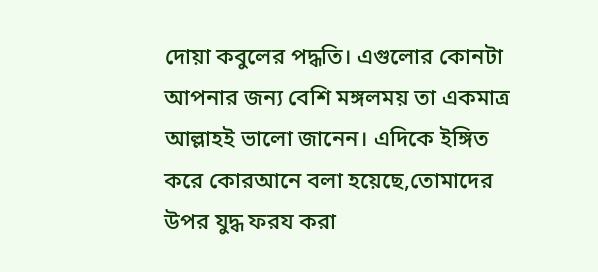দোয়া কবুলের পদ্ধতি। এগুলোর কোনটা আপনার জন্য বেশি মঙ্গলময় তা একমাত্র আল্লাহই ভালো জানেন। এদিকে ইঙ্গিত করে কোরআনে বলা হয়েছে,তোমাদের উপর যুদ্ধ ফরয করা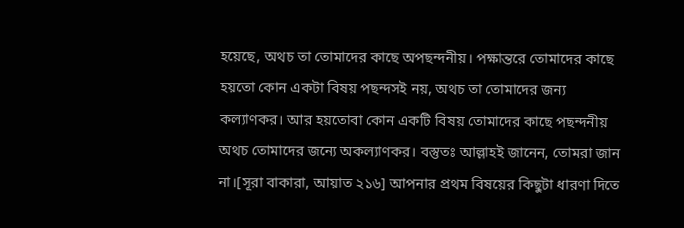হয়েছে, অথচ তা তোমাদের কাছে অপছন্দনীয়। পক্ষান্তরে তোমাদের কাছে হয়তো কোন একটা বিষয় পছন্দসই নয়, অথচ তা তোমাদের জন্য কল্যাণকর। আর হয়তোবা কোন একটি বিষয় তোমাদের কাছে পছন্দনীয় অথচ তোমাদের জন্যে অকল্যাণকর। বস্তুতঃ আল্লাহই জানেন, তোমরা জান না।[সূরা বাকারা, আয়াত ২১৬] আপনার প্রথম বিষয়ের কিছুটা ধারণা দিতে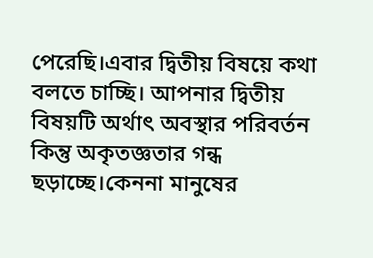পেরেছি।এবার দ্বিতীয় বিষয়ে কথা বলতে চাচ্ছি। আপনার দ্বিতীয় বিষয়টি অর্থাৎ অবস্থার পরিবর্তন কিন্তু অকৃতজ্ঞতার গন্ধ ছড়াচ্ছে।কেননা মানুষের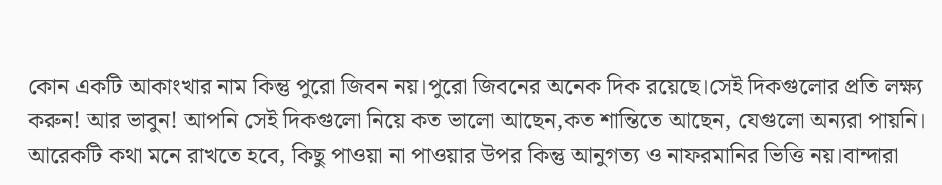কোন একটি আকাংখার নাম কিন্তু পুরো জিবন নয়।পুরো জিবনের অনেক দিক রয়েছে।সেই দিকগুলোর প্রতি লক্ষ্য করুন! আর ভাবুন! আপনি সেই দিকগুলো নিয়ে কত ভালো আছেন,কত শান্তিতে আছেন, যেগুলো অন্যরা পায়নি। আরেকটি কথা মনে রাখতে হবে, কিছু পাওয়া না পাওয়ার উপর কিন্তু আনুগত্য ও নাফরমানির ভিত্তি নয়।বান্দারা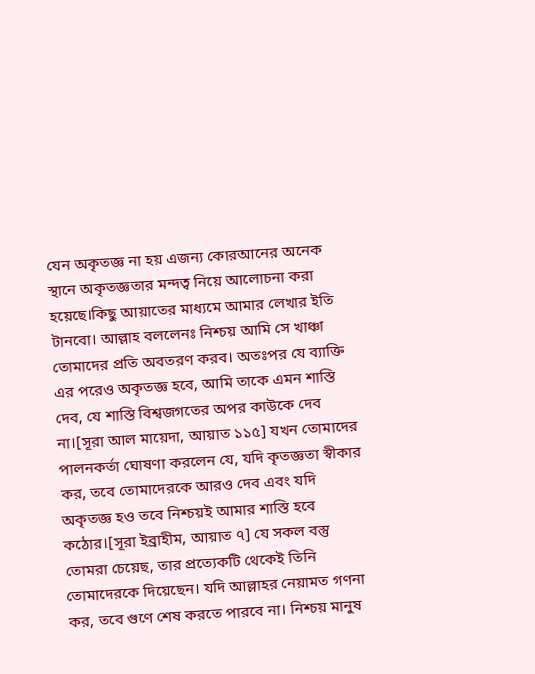যেন অকৃতজ্ঞ না হয় এজন্য কোরআনের অনেক স্থানে অকৃতজ্ঞতার মন্দত্ব নিয়ে আলোচনা করা হয়েছে।কিছু আয়াতের মাধ্যমে আমার লেখার ইতি টানবো। আল্লাহ বললেনঃ নিশ্চয় আমি সে খাঞ্চা তোমাদের প্রতি অবতরণ করব। অতঃপর যে ব্যাক্তি এর পরেও অকৃতজ্ঞ হবে, আমি তাকে এমন শাস্তি দেব, যে শাস্তি বিশ্বজগতের অপর কাউকে দেব না।[সূরা আল মায়েদা, আয়াত ১১৫] যখন তোমাদের পালনকর্তা ঘোষণা করলেন যে, যদি কৃতজ্ঞতা স্বীকার কর, তবে তোমাদেরকে আরও দেব এবং যদি অকৃতজ্ঞ হও তবে নিশ্চয়ই আমার শাস্তি হবে কঠোর।[সূরা ইব্রাহীম, আয়াত ৭] যে সকল বস্তু তোমরা চেয়েছ, তার প্রত্যেকটি থেকেই তিনি তোমাদেরকে দিয়েছেন। যদি আল্লাহর নেয়ামত গণনা কর, তবে গুণে শেষ করতে পারবে না। নিশ্চয় মানুষ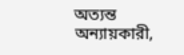অত্যন্ত অন্যায়কারী,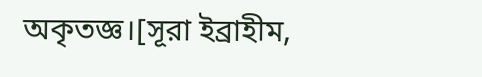অকৃতজ্ঞ।[সূরা ইব্রাহীম,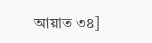আয়াত ৩৪]